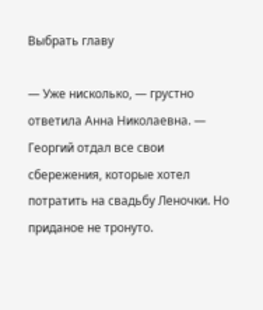Выбрать главу

— Уже нисколько, — грустно ответила Анна Николаевна. — Георгий отдал все свои сбережения, которые хотел потратить на свадьбу Леночки. Но приданое не тронуто.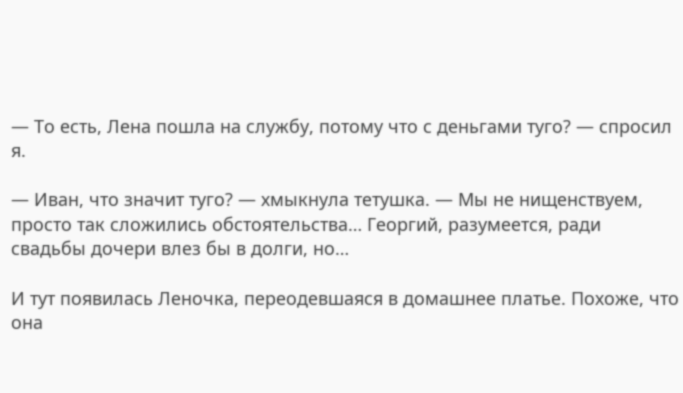— То есть, Лена пошла на службу, потому что с деньгами туго? — спросил я.

— Иван, что значит туго? — хмыкнула тетушка. — Мы не нищенствуем, просто так сложились обстоятельства… Георгий, разумеется, ради свадьбы дочери влез бы в долги, но…

И тут появилась Леночка, переодевшаяся в домашнее платье. Похоже, что она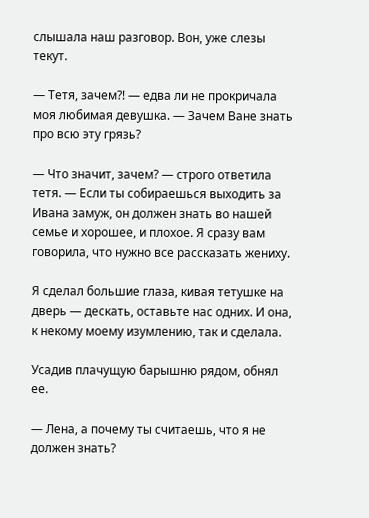слышала наш разговор. Вон, уже слезы текут.

— Тетя, зачем⁈ — едва ли не прокричала моя любимая девушка. — Зачем Ване знать про всю эту грязь?

— Что значит, зачем? — строго ответила тетя. — Если ты собираешься выходить за Ивана замуж, он должен знать во нашей семье и хорошее, и плохое. Я сразу вам говорила, что нужно все рассказать жениху.

Я сделал большие глаза, кивая тетушке на дверь — дескать, оставьте нас одних. И она, к некому моему изумлению, так и сделала.

Усадив плачущую барышню рядом, обнял ее.

— Лена, а почему ты считаешь, что я не должен знать?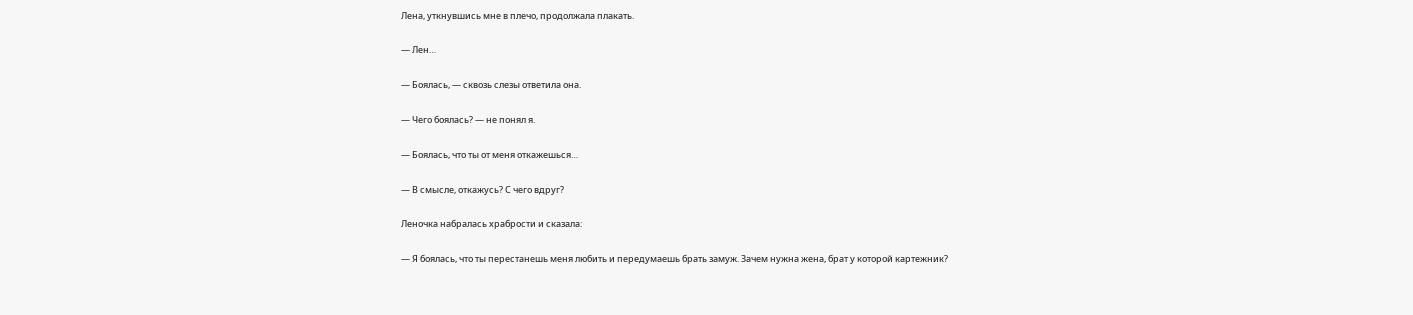Лена, уткнувшись мне в плечо, продолжала плакать.

— Лен…

— Боялась, — сквозь слезы ответила она.

— Чего боялась? — не понял я.

— Боялась, что ты от меня откажешься…

— В смысле, откажусь? С чего вдруг?

Леночка набралась храбрости и сказала:

— Я боялась, что ты перестанешь меня любить и передумаешь брать замуж. Зачем нужна жена, брат у которой картежник?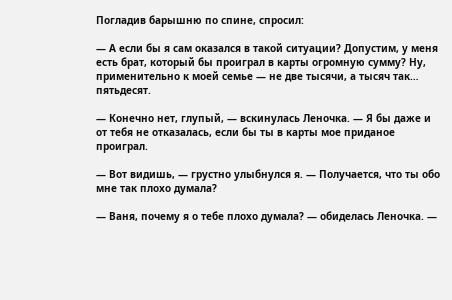Погладив барышню по спине, спросил:

— А если бы я сам оказался в такой ситуации? Допустим, у меня есть брат, который бы проиграл в карты огромную сумму? Ну, применительно к моей семье — не две тысячи, а тысяч так… пятьдесят.

— Конечно нет, глупый, — вскинулась Леночка. — Я бы даже и от тебя не отказалась, если бы ты в карты мое приданое проиграл.

— Вот видишь, — грустно улыбнулся я. — Получается, что ты обо мне так плохо думала?

— Ваня, почему я о тебе плохо думала? — обиделась Леночка. —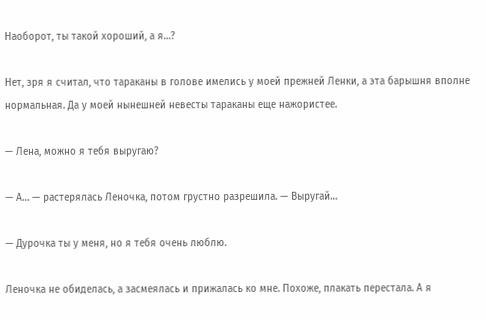Наоборот, ты такой хороший, а я…?

Нет, зря я считал, что тараканы в голове имелись у моей прежней Ленки, а эта барышня вполне нормальная. Да у моей нынешней невесты тараканы еще нажористее.

— Лена, можно я тебя выругаю?

— А… — растерялась Леночка, потом грустно разрешила. — Выругай…

— Дурочка ты у меня, но я тебя очень люблю.

Леночка не обиделась, а засмеялась и прижалась ко мне. Похоже, плакать перестала. А я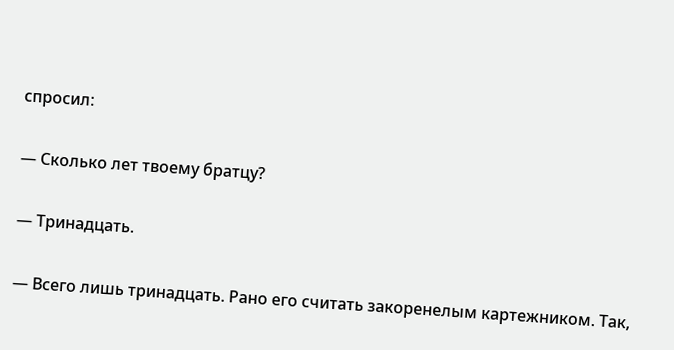спросил:

— Сколько лет твоему братцу?

— Тринадцать.

— Всего лишь тринадцать. Рано его считать закоренелым картежником. Так,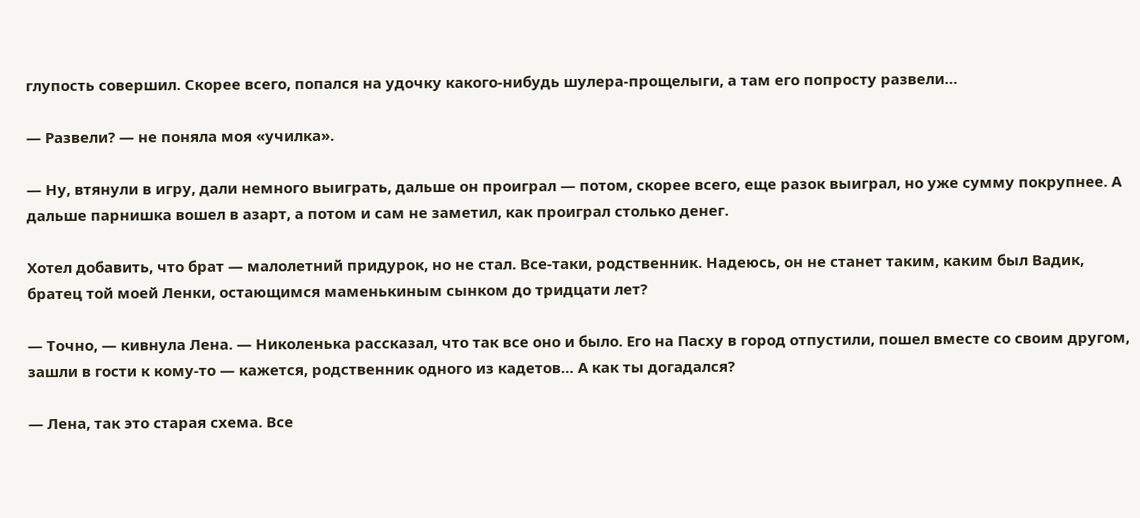глупость совершил. Скорее всего, попался на удочку какого-нибудь шулера-прощелыги, а там его попросту развели…

— Развели? — не поняла моя «училка».

— Ну, втянули в игру, дали немного выиграть, дальше он проиграл — потом, скорее всего, еще разок выиграл, но уже сумму покрупнее. А дальше парнишка вошел в азарт, а потом и сам не заметил, как проиграл столько денег.

Хотел добавить, что брат — малолетний придурок, но не стал. Все-таки, родственник. Надеюсь, он не станет таким, каким был Вадик, братец той моей Ленки, остающимся маменькиным сынком до тридцати лет?

— Точно, — кивнула Лена. — Николенька рассказал, что так все оно и было. Его на Пасху в город отпустили, пошел вместе со своим другом, зашли в гости к кому-то — кажется, родственник одного из кадетов… А как ты догадался?

— Лена, так это старая схема. Все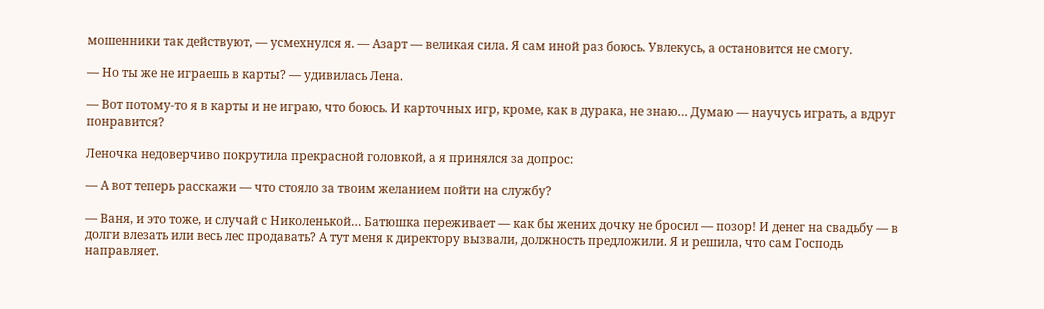мошенники так действуют, — усмехнулся я. — Азарт — великая сила. Я сам иной раз боюсь. Увлекусь, а остановится не смогу.

— Но ты же не играешь в карты? — удивилась Лена.

— Вот потому-то я в карты и не играю, что боюсь. И карточных игр, кроме, как в дурака, не знаю… Думаю — научусь играть, а вдруг понравится?

Леночка недоверчиво покрутила прекрасной головкой, а я принялся за допрос:

— А вот теперь расскажи — что стояло за твоим желанием пойти на службу?

— Ваня, и это тоже, и случай с Николенькой… Батюшка переживает — как бы жених дочку не бросил — позор! И денег на свадьбу — в долги влезать или весь лес продавать? А тут меня к директору вызвали, должность предложили. Я и решила, что сам Господь направляет.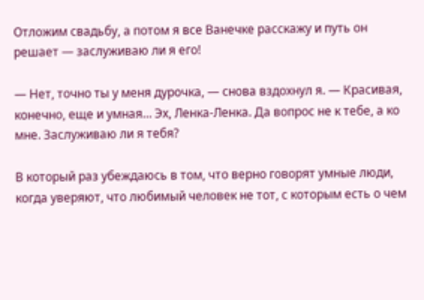Отложим свадьбу, а потом я все Ванечке расскажу и путь он решает — заслуживаю ли я его!

— Нет, точно ты у меня дурочка, — снова вздохнул я. — Красивая, конечно, еще и умная… Эх, Ленка-Ленка. Да вопрос не к тебе, а ко мне. Заслуживаю ли я тебя?

В который раз убеждаюсь в том, что верно говорят умные люди, когда уверяют, что любимый человек не тот, с которым есть о чем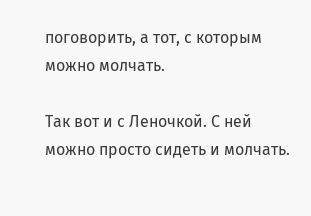поговорить, а тот, с которым можно молчать.

Так вот и с Леночкой. С ней можно просто сидеть и молчать.